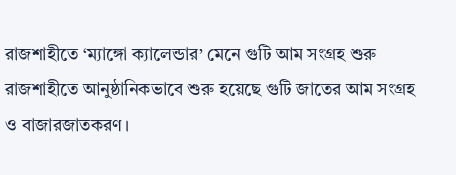রাজশাহীতে ‘ম্যাঙ্গো ক্যালেন্ডার’ মেনে গুটি আম সংগ্রহ শুরু
রাজশাহীতে আনুষ্ঠানিকভাবে শুরু হয়েছে গুটি জাতের আম সংগ্রহ ও বাজারজাতকরণ।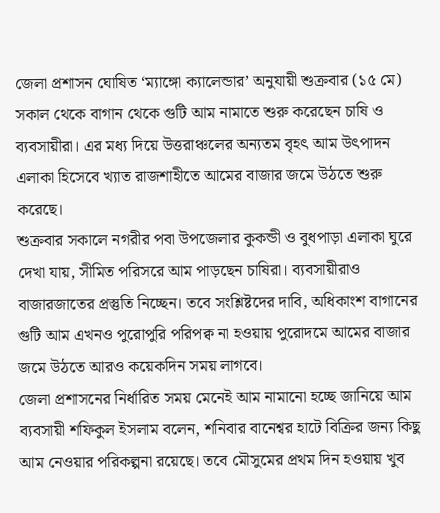জেলা প্রশাসন ঘোষিত ‘ম্যাঙ্গো ক্যালেন্ডার’ অনুযায়ী শুক্রবার (১৫ মে) সকাল থেকে বাগান থেকে গুটি আম নামাতে শুরু করেছেন চাষি ও ব্যবসায়ীরা। এর মধ্য দিয়ে উত্তরাঞ্চলের অন্যতম বৃহৎ আম উৎপাদন এলাকা হিসেবে খ্যাত রাজশাহীতে আমের বাজার জমে উঠতে শুরু করেছে।
শুক্রবার সকালে নগরীর পবা উপজেলার কুকন্ডী ও বুধপাড়া এলাকা ঘুরে দেখা যায়, সীমিত পরিসরে আম পাড়ছেন চাষিরা। ব্যবসায়ীরাও বাজারজাতের প্রস্তুতি নিচ্ছেন। তবে সংশ্লিষ্টদের দাবি, অধিকাংশ বাগানের গুটি আম এখনও পুরোপুরি পরিপক্ব না হওয়ায় পুরোদমে আমের বাজার জমে উঠতে আরও কয়েকদিন সময় লাগবে।
জেলা প্রশাসনের নির্ধারিত সময় মেনেই আম নামানো হচ্ছে জানিয়ে আম ব্যবসায়ী শফিকুল ইসলাম বলেন, শনিবার বানেশ্বর হাটে বিক্রির জন্য কিছু আম নেওয়ার পরিকল্পনা রয়েছে। তবে মৌসুমের প্রথম দিন হওয়ায় খুব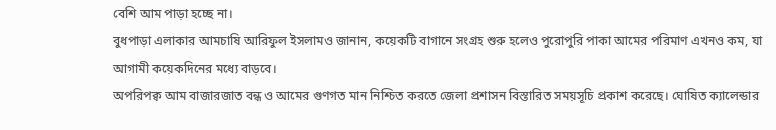বেশি আম পাড়া হচ্ছে না।
বুধপাড়া এলাকার আমচাষি আরিফুল ইসলামও জানান, কয়েকটি বাগানে সংগ্রহ শুরু হলেও পুরোপুরি পাকা আমের পরিমাণ এখনও কম, যা আগামী কয়েকদিনের মধ্যে বাড়বে।
অপরিপক্ব আম বাজারজাত বন্ধ ও আমের গুণগত মান নিশ্চিত করতে জেলা প্রশাসন বিস্তারিত সময়সূচি প্রকাশ করেছে। ঘোষিত ক্যালেন্ডার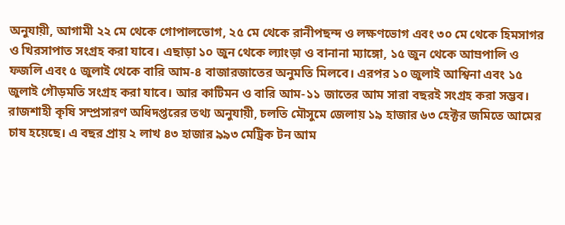অনুযায়ী, আগামী ২২ মে থেকে গোপালভোগ, ২৫ মে থেকে রানীপছন্দ ও লক্ষণভোগ এবং ৩০ মে থেকে হিমসাগর ও খিরসাপাত সংগ্রহ করা যাবে। এছাড়া ১০ জুন থেকে ল্যাংড়া ও বানানা ম্যাঙ্গো, ১৫ জুন থেকে আম্রপালি ও ফজলি এবং ৫ জুলাই থেকে বারি আম-৪ বাজারজাতের অনুমতি মিলবে। এরপর ১০ জুলাই আশ্বিনা এবং ১৫ জুলাই গৌড়মতি সংগ্রহ করা যাবে। আর কাটিমন ও বারি আম-১১ জাতের আম সারা বছরই সংগ্রহ করা সম্ভব।
রাজশাহী কৃষি সম্প্রসারণ অধিদপ্তরের তথ্য অনুযায়ী, চলতি মৌসুমে জেলায় ১৯ হাজার ৬৩ হেক্টর জমিতে আমের চাষ হয়েছে। এ বছর প্রায় ২ লাখ ৪৩ হাজার ৯৯৩ মেট্রিক টন আম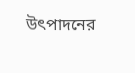উৎপাদনের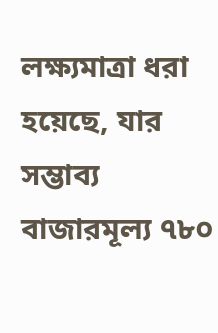লক্ষ্যমাত্রা ধরা হয়েছে, যার সম্ভাব্য বাজারমূল্য ৭৮০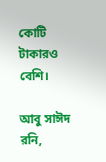কোটি টাকারও বেশি।

আবু সাঈদ রনি,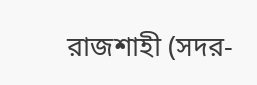রাজশাহী (সদর-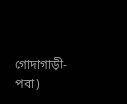গোদাগাড়ী-পবা)